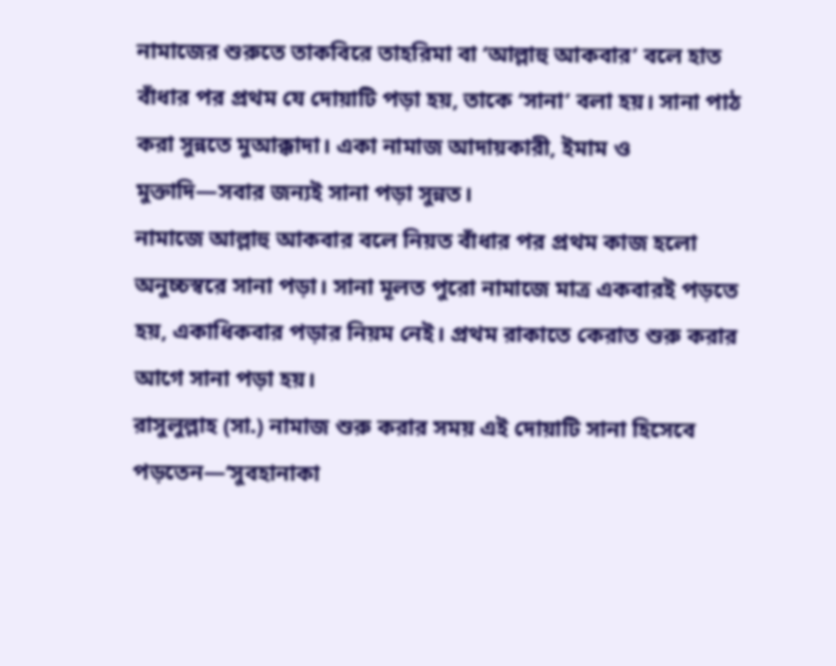নামাজের শুরুতে তাকবিরে তাহরিমা বা ‘আল্লাহু আকবার’ বলে হাত বাঁধার পর প্রথম যে দোয়াটি পড়া হয়, তাকে ‘সানা’ বলা হয়। সানা পাঠ করা সুন্নতে মুআক্কাদা। একা নামাজ আদায়কারী, ইমাম ও মুক্তাদি—সবার জন্যই সানা পড়া সুন্নত।
নামাজে আল্লাহু আকবার বলে নিয়ত বাঁধার পর প্রথম কাজ হলো অনুচ্চস্বরে সানা পড়া। সানা মূলত পুরো নামাজে মাত্র একবারই পড়তে হয়, একাধিকবার পড়ার নিয়ম নেই। প্রথম রাকাতে কেরাত শুরু করার আগে সানা পড়া হয়।
রাসুলুল্লাহ (সা.) নামাজ শুরু করার সময় এই দোয়াটি সানা হিসেবে পড়তেন—‘সুবহানাকা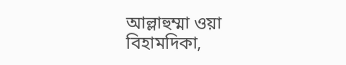আল্লাহুম্মা ওয়া বিহামদিকা,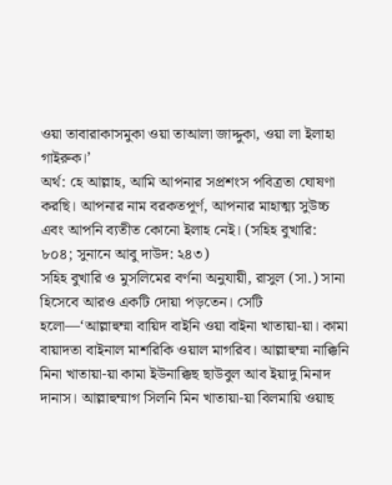ওয়া তাবারাকাসমুকা ওয়া তাআলা জাদ্দুকা, ওয়া লা ইলাহা গাইরুক।’
অর্থ: হে আল্লাহ, আমি আপনার সপ্রশংস পবিত্রতা ঘোষণা করছি। আপনার নাম বরকতপূর্ণ, আপনার মাহাত্ম্য সুউচ্চ এবং আপনি ব্যতীত কোনো ইলাহ নেই। (সহিহ বুখারি: ৮০৪; সুনানে আবু দাউদ: ২৪৩)
সহিহ বুখারি ও মুসলিমের বর্ণনা অনুযায়ী, রাসুল (সা.) সানা হিসেবে আরও একটি দোয়া পড়তেন। সেটি হলো—‘আল্লাহুম্মা বায়িদ বাইনি ওয়া বাইনা খাতায়া-য়া। কামা বায়াদতা বাইনাল মাশরিকি ওয়াল মাগরিব। আল্লাহুম্মা নাক্কিনি মিনা খাতায়া-য়া কামা ইউনাক্কিছ ছাউবুল আব ইয়াদু মিনাদ দানাস। আল্লাহুম্মাগ সিলনি মিন খাতায়া-য়া বিলমায়ি ওয়াছ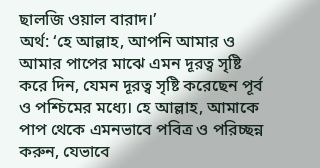ছালজি ওয়াল বারাদ।’
অর্থ: ‘হে আল্লাহ, আপনি আমার ও আমার পাপের মাঝে এমন দূরত্ব সৃষ্টি করে দিন, যেমন দূরত্ব সৃষ্টি করেছেন পূর্ব ও পশ্চিমের মধ্যে। হে আল্লাহ, আমাকে পাপ থেকে এমনভাবে পবিত্র ও পরিচ্ছন্ন করুন, যেভাবে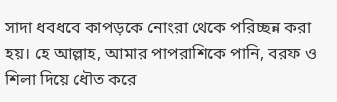সাদা ধবধবে কাপড়কে নোংরা থেকে পরিচ্ছন্ন করা হয়। হে আল্লাহ, আমার পাপরাশিকে পানি, বরফ ও শিলা দিয়ে ধৌত করে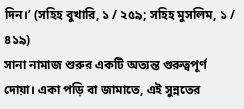দিন।’ (সহিহ বুখারি, ১ / ২৫৯; সহিহ মুসলিম, ১ / ৪১৯)
সানা নামাজ শুরুর একটি অত্যন্ত গুরুত্বপূর্ণ দোয়া। একা পড়ি বা জামাতে, এই সুন্নতের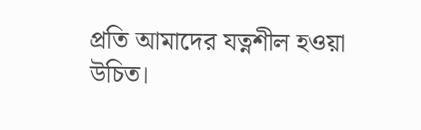প্রতি আমাদের যত্নশীল হওয়া উচিত।